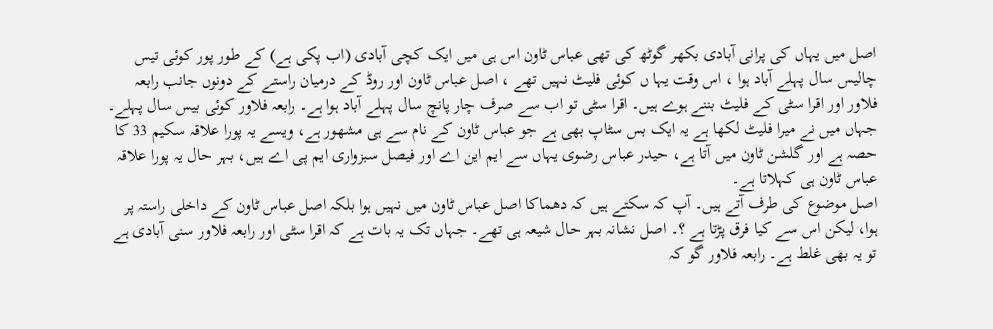اصل میں یہاں کی پرانی آبادی بکھر گوٹھ کی تھی عباس ٹاون اس ہی میں ایک کچی آبادی (اب پکی ہے) کے طور پور کوئی تیس چالیس سال پہلے آباد ہوا ، اس وقت یہا ں کوئی فلیٹ نہیں تھے ، اصل عباس ٹاون اور روڈ کے درمیان راستے کے دونوں جانب رابعہ فلاور اور اقرا سٹی کے فلیٹ بننے ہوے ہیں۔ اقرا سٹی تو اب سے صرف چار پانچ سال پہلے آباد ہوا ہے۔ رابعہ فلاور کوئی بیس سال پہلے۔ جہاں میں نے میرا فلیٹ لکھا ہے یہ ایک بس سٹاپ بھی ہے جو عباس ٹاون کے نام سے ہی مشھور ہے، ویسے یہ پورا علاقہ سکیم 33 کا حصہ ہے اور گلشن ٹاون میں آتا ہے، حیدر عباس رضوی یہاں سے ایم این اے اور فیصل سبزواری ایم پی اے ہیں، بہر حال یہ پورا علاقہ عباس ٹاون ہی کہلاتا ہے۔
اصل موضوع کی طرف آتے ہیں۔ آپ کہ سکتے ہیں کہ دھماکا اصل عباس ٹاون میں نہیں ہوا بلکہ اصل عباس ٹاون کے داخلی راستہ پر ہوا، لیکن اس سے کیا فرق پڑتا ہے ؟۔ اصل نشانہ بہر حال شیعہ ہی تھے۔ جہاں تک یہ بات ہے کہ اقرا سٹی اور رابعہ فلاور سنی آبادی ہے تو یہ بھی غلط ہے۔ رابعہ فلاور گو کہ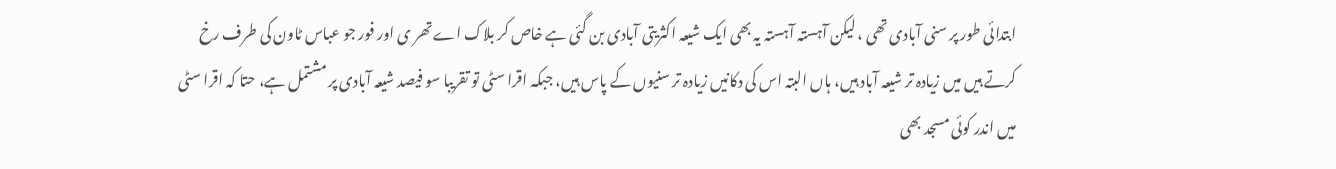ابتدائی طور پر سنی آبادی تھی ، لیکن آہستہ آہستہ یہ بھی ایک شیعہ اکثریتی آبادی بن گئی ہے خاص کر بلاک اے تھر ی اور فور جو عباس ٹاون کی طرف رخ کرتے ہیں میں زیادہ تر شیعہ آباد ہیں، ہاں البتہ اس کی دکانیں زیادہ تر سنیوں کے پاس ہیں، جبکہ اقرا سٹی تو تقریبا سو فیصد شیعہ آبادی پر مشتمل ہے، حتا کہ اقرا سٹی میں اندر کوئی مسجد بھی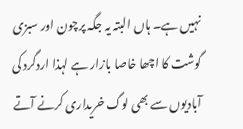نہیں ہے۔ ہاں البتہ یہ جگہ پرچون اور سبزی گوشت کا اچھا خاصا بازار ہے لہذا اردگرد کی آبادیوں سے بھی لوگ خریداری کرنے آتے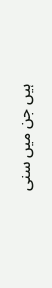ہیں جن میں سنی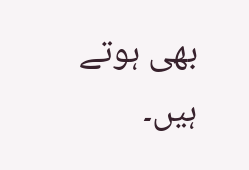بھی ہوتے ہیں۔